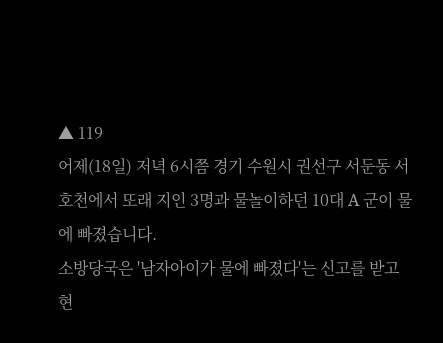▲ 119
어제(18일) 저녁 6시쯤 경기 수원시 권선구 서둔동 서호천에서 또래 지인 3명과 물놀이하던 10대 A 군이 물에 빠졌습니다.
소방당국은 '남자아이가 물에 빠졌다'는 신고를 받고 현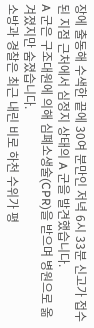장에 출동해 수색한 끝에 30여 분만인 저녁 6시 33분 신고가 접수된 지점 근처에서 심정지 상태의 A 군을 발견했습니다.
A 군은 구조대원에 의해 심폐소생술(CPR)을 받으며 병원으로 옮겨졌지만 숨졌습니다.
소방과 경찰은 최근 내린 비로 하천 수위가 평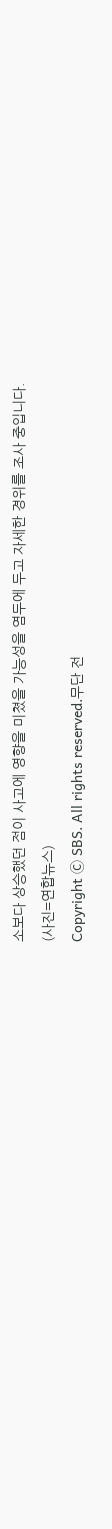소보다 상승했던 점이 사고에 영향을 미쳤을 가능성을 염두에 두고 자세한 경위를 조사 중입니다.
(사진=연합뉴스)
Copyright Ⓒ SBS. All rights reserved.무단 전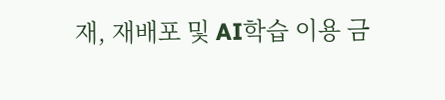재, 재배포 및 AI학습 이용 금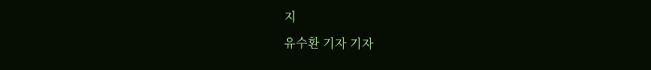지
유수환 기자 기자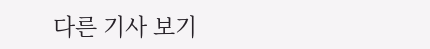다른 기사 보기